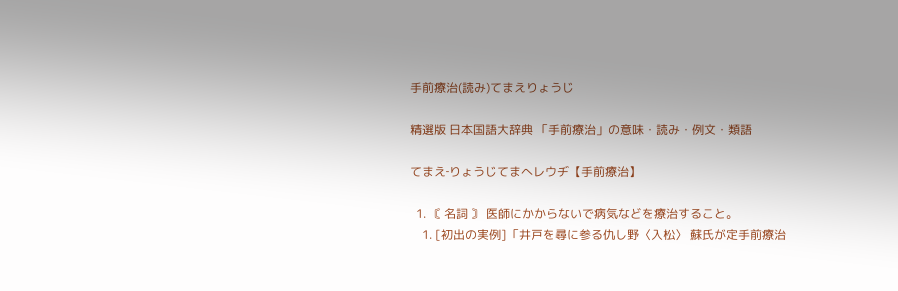手前療治(読み)てまえりょうじ

精選版 日本国語大辞典 「手前療治」の意味・読み・例文・類語

てまえ‐りょうじてまへレウヂ【手前療治】

  1. 〘 名詞 〙 医師にかからないで病気などを療治すること。
    1. [初出の実例]「井戸を尋に参る仇し野〈入松〉 蘇氏が定手前療治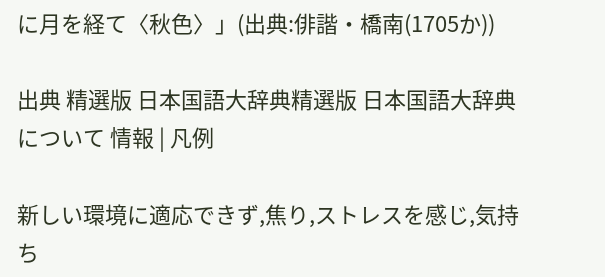に月を経て〈秋色〉」(出典:俳諧・橋南(1705か))

出典 精選版 日本国語大辞典精選版 日本国語大辞典について 情報 | 凡例

新しい環境に適応できず,焦り,ストレスを感じ,気持ち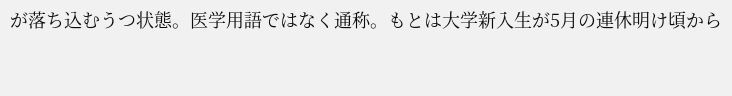が落ち込むうつ状態。医学用語ではなく通称。もとは大学新入生が5月の連休明け頃から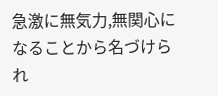急激に無気力,無関心になることから名づけられ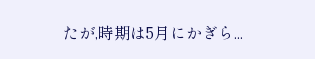たが,時期は5月にかぎら...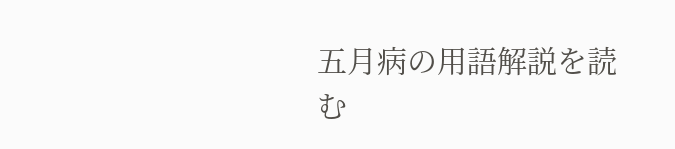五月病の用語解説を読む